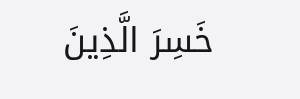خَسِرَ الَّذِينَ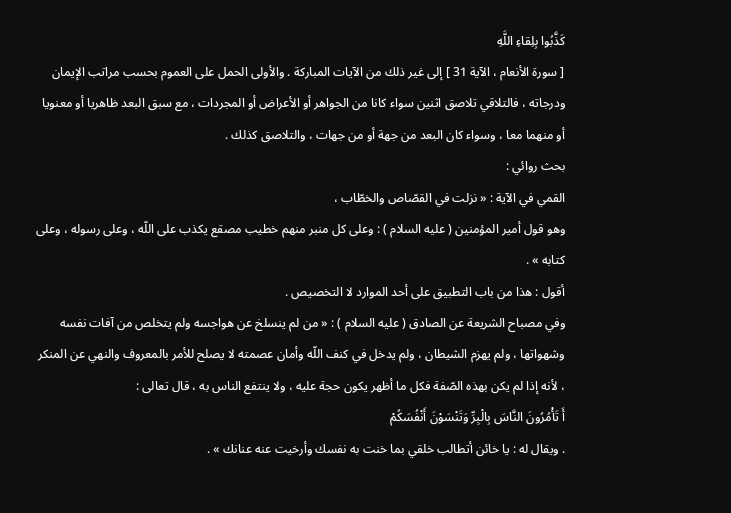كَذَّبُوا بِلِقاءِ اللَّهِ
[ سورة الأنعام ، الآية 31 ] إلى غير ذلك من الآيات المباركة . والأولى الحمل على العموم بحسب مراتب الإيمان ودرجاته ، فالتلاقي تلاصق اثنين سواء كانا من الجواهر أو الأعراض أو المجردات ، مع سبق البعد ظاهريا أو معنويا أو منهما معا ، وسواء كان البعد من جهة أو من جهات ، والتلاصق كذلك .
بحث روائي :
القمي في الآية : « نزلت في القصّاص والخطّاب ،
وهو قول أمير المؤمنين ( عليه السلام ) : وعلى كل منبر منهم خطيب مصقع يكذب على اللّه ، وعلى رسوله ، وعلى كتابه » .
أقول : هذا من باب التطبيق على أحد الموارد لا التخصيص .
وفي مصباح الشريعة عن الصادق ( عليه السلام ) : « من لم ينسلخ عن هواجسه ولم يتخلص من آفات نفسه وشهواتها ، ولم يهزم الشيطان ، ولم يدخل في كنف اللّه وأمان عصمته لا يصلح للأمر بالمعروف والنهي عن المنكر ، لأنه إذا لم يكن بهذه الصّفة فكل ما أظهر يكون حجة عليه ، ولا ينتفع الناس به ، قال تعالى :
أَ تَأْمُرُونَ النَّاسَ بِالْبِرِّ وَتَنْسَوْنَ أَنْفُسَكُمْ
. ويقال له : يا خائن أتطالب خلقي بما خنت به نفسك وأرخيت عنه عنانك » .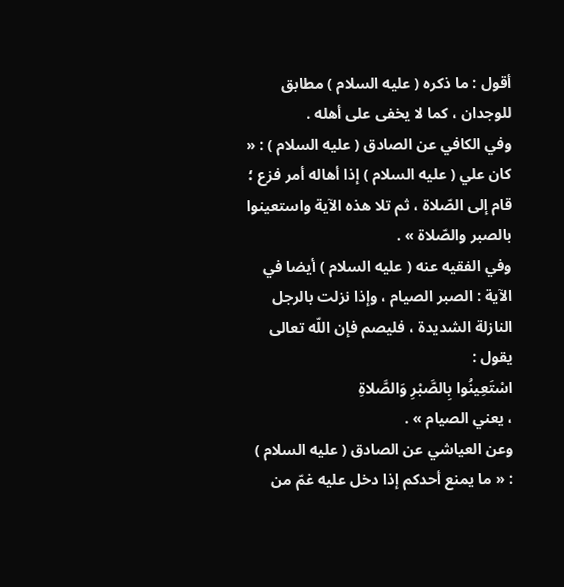أقول : ما ذكره ( عليه السلام ) مطابق للوجدان ، كما لا يخفى على أهله .
وفي الكافي عن الصادق ( عليه السلام ) : « كان علي ( عليه السلام ) إذا أهاله أمر فزع ؛ قام إلى الصّلاة ، ثم تلا هذه الآية واستعينوا بالصبر والصّلاة » .
وفي الفقيه عنه ( عليه السلام ) أيضا في الآية : الصبر الصيام ، وإذا نزلت بالرجل النازلة الشديدة ، فليصم فإن اللّه تعالى يقول :
اسْتَعِينُوا بِالصَّبْرِ وَالصَّلاةِ
، يعني الصيام » .
وعن العياشي عن الصادق ( عليه السلام ) : « ما يمنع أحدكم إذا دخل عليه غمّ من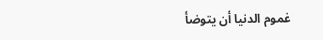غموم الدنيا أن يتوضأ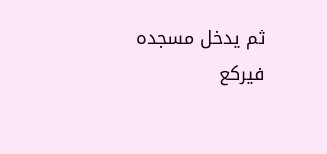ثم يدخل مسجده فيركع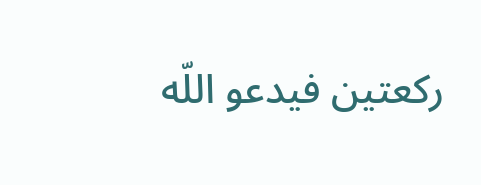ركعتين فيدعو اللّه